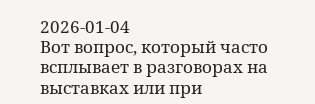2026-01-04
Вот вопрос, который часто всплывает в разговорах на выставках или при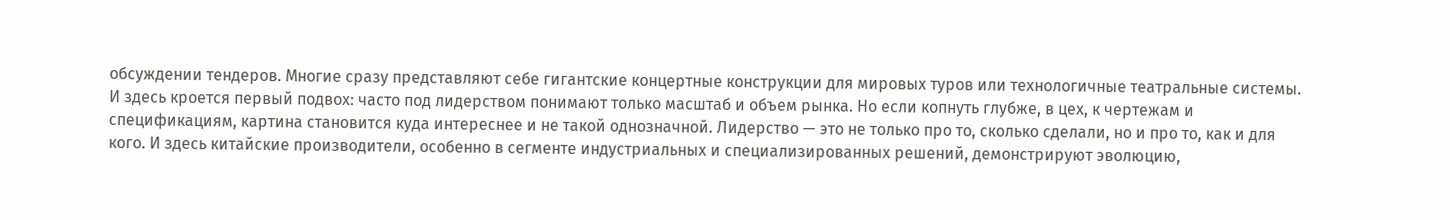обсуждении тендеров. Многие сразу представляют себе гигантские концертные конструкции для мировых туров или технологичные театральные системы. И здесь кроется первый подвох: часто под лидерством понимают только масштаб и объем рынка. Но если копнуть глубже, в цех, к чертежам и спецификациям, картина становится куда интереснее и не такой однозначной. Лидерство — это не только про то, сколько сделали, но и про то, как и для кого. И здесь китайские производители, особенно в сегменте индустриальных и специализированных решений, демонстрируют эволюцию,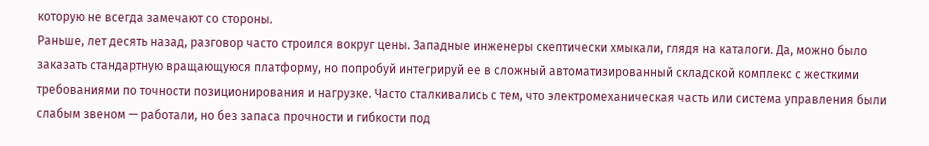которую не всегда замечают со стороны.
Раньше, лет десять назад, разговор часто строился вокруг цены. Западные инженеры скептически хмыкали, глядя на каталоги. Да, можно было заказать стандартную вращающуюся платформу, но попробуй интегрируй ее в сложный автоматизированный складской комплекс с жесткими требованиями по точности позиционирования и нагрузке. Часто сталкивались с тем, что электромеханическая часть или система управления были слабым звеном — работали, но без запаса прочности и гибкости под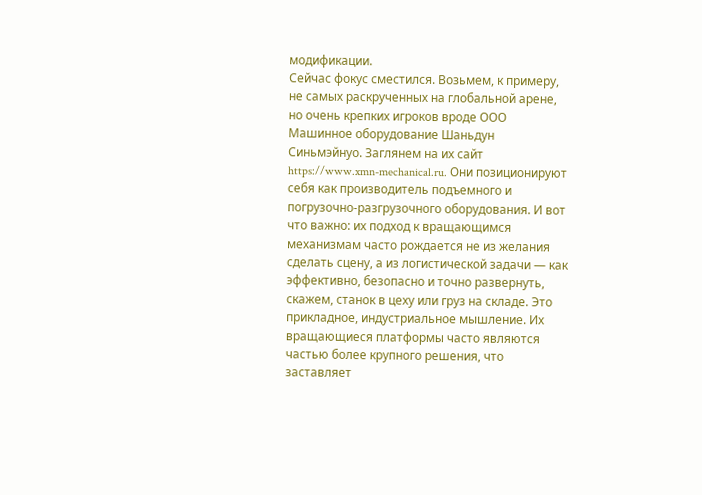модификации.
Сейчас фокус сместился. Возьмем, к примеру, не самых раскрученных на глобальной арене, но очень крепких игроков вроде ООО Машинное оборудование Шаньдун Синьмэйнуо. Заглянем на их сайт https://www.xmn-mechanical.ru. Они позиционируют себя как производитель подъемного и погрузочно-разгрузочного оборудования. И вот что важно: их подход к вращающимся механизмам часто рождается не из желания сделать сцену, а из логистической задачи — как эффективно, безопасно и точно развернуть, скажем, станок в цеху или груз на складе. Это прикладное, индустриальное мышление. Их вращающиеся платформы часто являются частью более крупного решения, что заставляет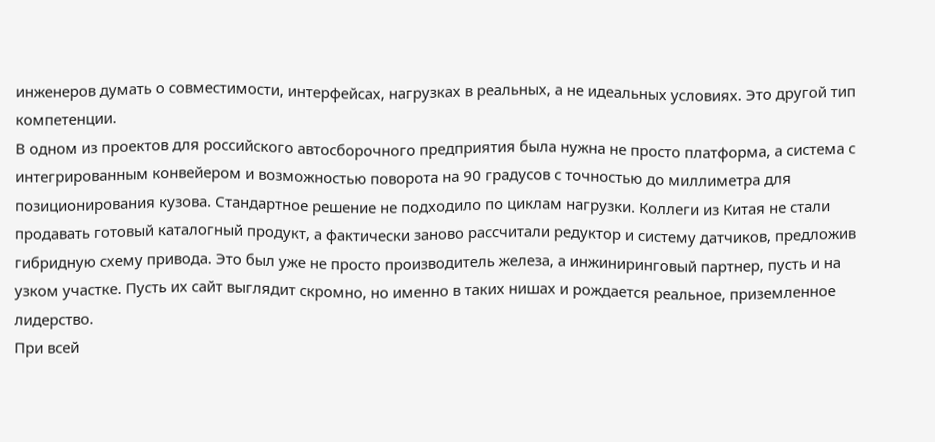инженеров думать о совместимости, интерфейсах, нагрузках в реальных, а не идеальных условиях. Это другой тип компетенции.
В одном из проектов для российского автосборочного предприятия была нужна не просто платформа, а система с интегрированным конвейером и возможностью поворота на 90 градусов с точностью до миллиметра для позиционирования кузова. Стандартное решение не подходило по циклам нагрузки. Коллеги из Китая не стали продавать готовый каталогный продукт, а фактически заново рассчитали редуктор и систему датчиков, предложив гибридную схему привода. Это был уже не просто производитель железа, а инжиниринговый партнер, пусть и на узком участке. Пусть их сайт выглядит скромно, но именно в таких нишах и рождается реальное, приземленное лидерство.
При всей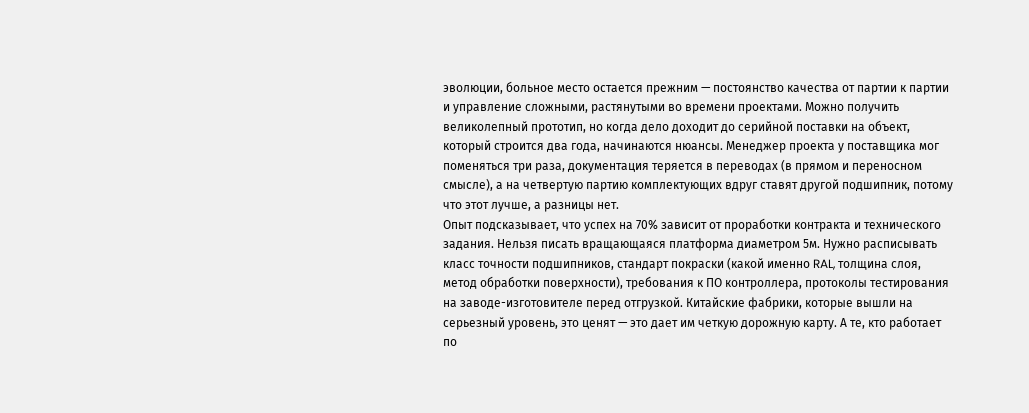эволюции, больное место остается прежним — постоянство качества от партии к партии и управление сложными, растянутыми во времени проектами. Можно получить великолепный прототип, но когда дело доходит до серийной поставки на объект, который строится два года, начинаются нюансы. Менеджер проекта у поставщика мог поменяться три раза, документация теряется в переводах (в прямом и переносном смысле), а на четвертую партию комплектующих вдруг ставят другой подшипник, потому что этот лучше, а разницы нет.
Опыт подсказывает, что успех на 70% зависит от проработки контракта и технического задания. Нельзя писать вращающаяся платформа диаметром 5м. Нужно расписывать класс точности подшипников, стандарт покраски (какой именно RAL, толщина слоя, метод обработки поверхности), требования к ПО контроллера, протоколы тестирования на заводе-изготовителе перед отгрузкой. Китайские фабрики, которые вышли на серьезный уровень, это ценят — это дает им четкую дорожную карту. А те, кто работает по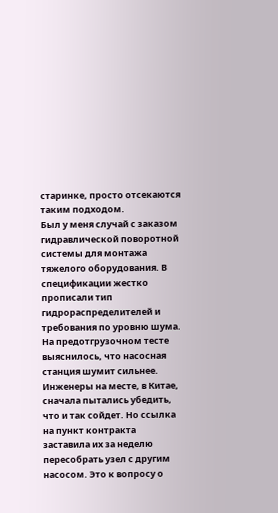старинке, просто отсекаются таким подходом.
Был у меня случай с заказом гидравлической поворотной системы для монтажа тяжелого оборудования. В спецификации жестко прописали тип гидрораспределителей и требования по уровню шума. На предотгрузочном тесте выяснилось, что насосная станция шумит сильнее. Инженеры на месте, в Китае, сначала пытались убедить, что и так сойдет. Но ссылка на пункт контракта заставила их за неделю пересобрать узел с другим насосом. Это к вопросу о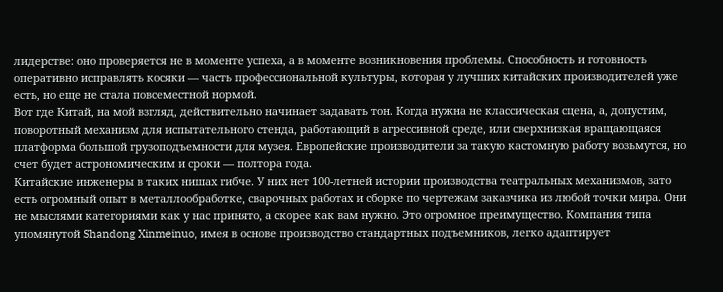лидерстве: оно проверяется не в моменте успеха, а в моменте возникновения проблемы. Способность и готовность оперативно исправлять косяки — часть профессиональной культуры, которая у лучших китайских производителей уже есть, но еще не стала повсеместной нормой.
Вот где Китай, на мой взгляд, действительно начинает задавать тон. Когда нужна не классическая сцена, а, допустим, поворотный механизм для испытательного стенда, работающий в агрессивной среде, или сверхнизкая вращающаяся платформа большой грузоподъемности для музея. Европейские производители за такую кастомную работу возьмутся, но счет будет астрономическим и сроки — полтора года.
Китайские инженеры в таких нишах гибче. У них нет 100-летней истории производства театральных механизмов, зато есть огромный опыт в металлообработке, сварочных работах и сборке по чертежам заказчика из любой точки мира. Они не мыслями категориями как у нас принято, а скорее как вам нужно. Это огромное преимущество. Компания типа упомянутой Shandong Xinmeinuo, имея в основе производство стандартных подъемников, легко адаптирует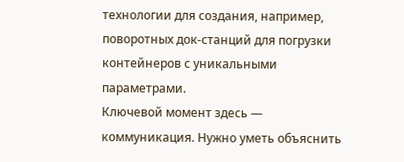технологии для создания, например, поворотных док-станций для погрузки контейнеров с уникальными параметрами.
Ключевой момент здесь — коммуникация. Нужно уметь объяснить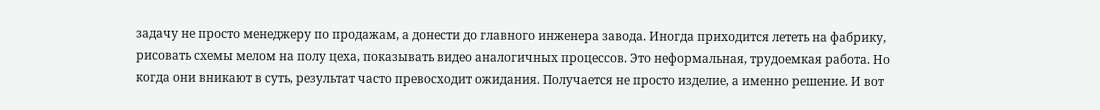задачу не просто менеджеру по продажам, а донести до главного инженера завода. Иногда приходится лететь на фабрику, рисовать схемы мелом на полу цеха, показывать видео аналогичных процессов. Это неформальная, трудоемкая работа. Но когда они вникают в суть, результат часто превосходит ожидания. Получается не просто изделие, а именно решение. И вот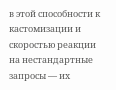в этой способности к кастомизации и скоростью реакции на нестандартные запросы — их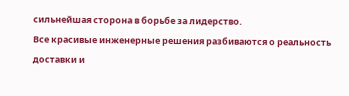сильнейшая сторона в борьбе за лидерство.
Все красивые инженерные решения разбиваются о реальность доставки и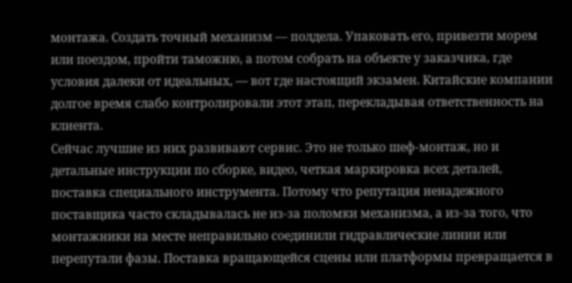монтажа. Создать точный механизм — полдела. Упаковать его, привезти морем или поездом, пройти таможню, а потом собрать на объекте у заказчика, где условия далеки от идеальных, — вот где настоящий экзамен. Китайские компании долгое время слабо контролировали этот этап, перекладывая ответственность на клиента.
Сейчас лучшие из них развивают сервис. Это не только шеф-монтаж, но и детальные инструкции по сборке, видео, четкая маркировка всех деталей, поставка специального инструмента. Потому что репутация ненадежного поставщика часто складывалась не из-за поломки механизма, а из-за того, что монтажники на месте неправильно соединили гидравлические линии или перепутали фазы. Поставка вращающейся сцены или платформы превращается в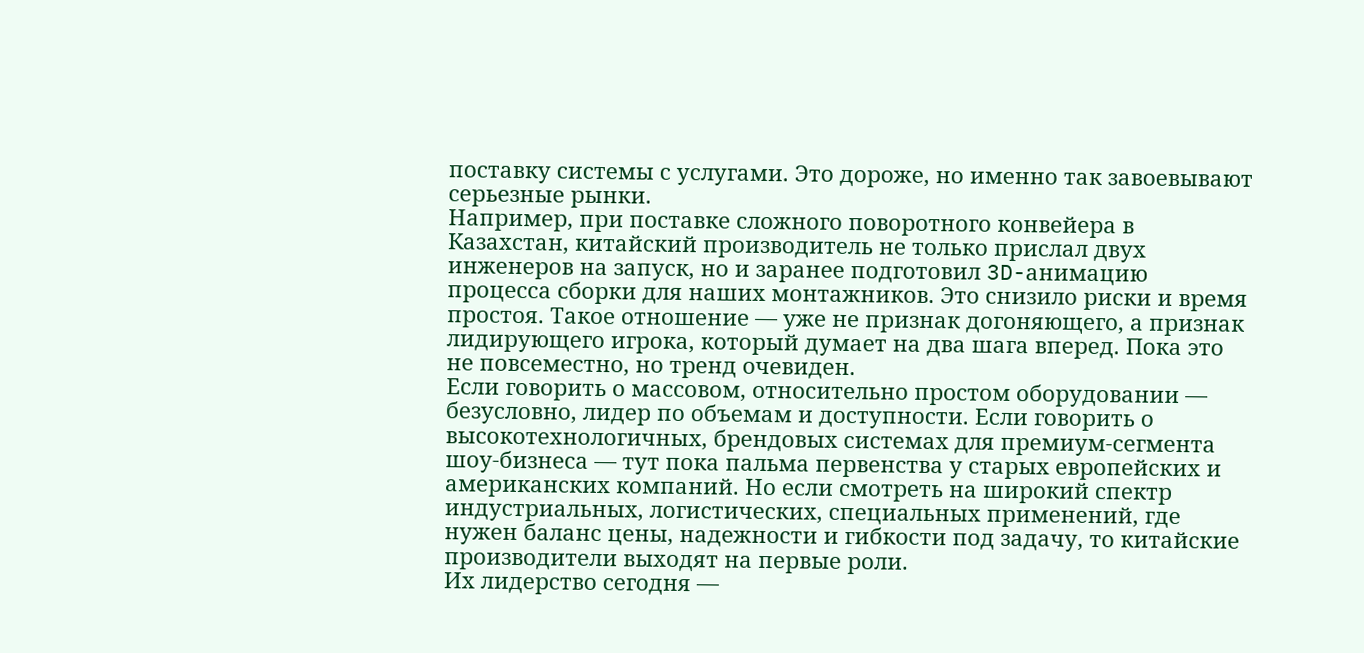поставку системы с услугами. Это дороже, но именно так завоевывают серьезные рынки.
Например, при поставке сложного поворотного конвейера в Казахстан, китайский производитель не только прислал двух инженеров на запуск, но и заранее подготовил 3D-анимацию процесса сборки для наших монтажников. Это снизило риски и время простоя. Такое отношение — уже не признак догоняющего, а признак лидирующего игрока, который думает на два шага вперед. Пока это не повсеместно, но тренд очевиден.
Если говорить о массовом, относительно простом оборудовании — безусловно, лидер по объемам и доступности. Если говорить о высокотехнологичных, брендовых системах для премиум-сегмента шоу-бизнеса — тут пока пальма первенства у старых европейских и американских компаний. Но если смотреть на широкий спектр индустриальных, логистических, специальных применений, где нужен баланс цены, надежности и гибкости под задачу, то китайские производители выходят на первые роли.
Их лидерство сегодня —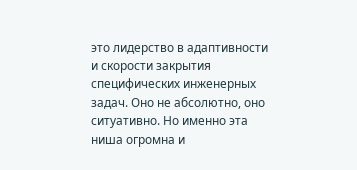это лидерство в адаптивности и скорости закрытия специфических инженерных задач. Оно не абсолютно, оно ситуативно. Но именно эта ниша огромна и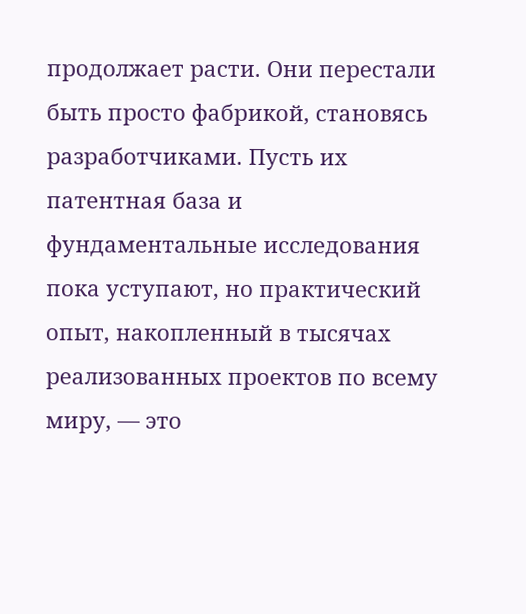продолжает расти. Они перестали быть просто фабрикой, становясь разработчиками. Пусть их патентная база и фундаментальные исследования пока уступают, но практический опыт, накопленный в тысячах реализованных проектов по всему миру, — это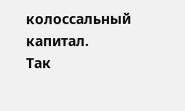колоссальный капитал.
Так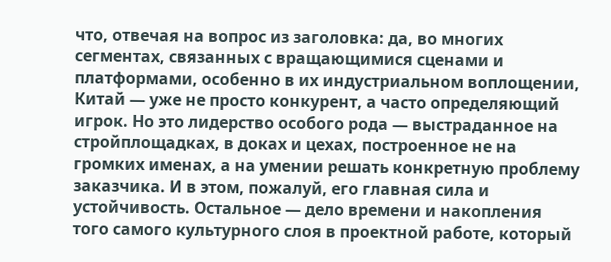что, отвечая на вопрос из заголовка: да, во многих сегментах, связанных с вращающимися сценами и платформами, особенно в их индустриальном воплощении, Китай — уже не просто конкурент, а часто определяющий игрок. Но это лидерство особого рода — выстраданное на стройплощадках, в доках и цехах, построенное не на громких именах, а на умении решать конкретную проблему заказчика. И в этом, пожалуй, его главная сила и устойчивость. Остальное — дело времени и накопления того самого культурного слоя в проектной работе, который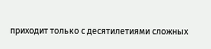приходит только с десятилетиями сложных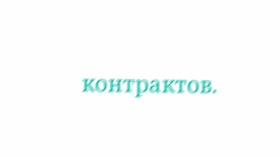контрактов.